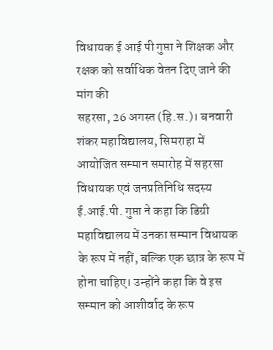विधायक ई आई पी गुप्ता ने शिक्षक और रक्षक को सर्वाधिक वेतन दिए जाने की मांग की
सहरसा, 26 अगस्त (हि.स.)। बनवारी शंकर महाविद्यालय, सिमराहा में आयोजित सम्मान समारोह में सहरसा विधायक एवं जनप्रतिनिधि सदस्य ई.आई.पी. गुप्ता ने कहा कि डिग्री महाविद्यालय में उनका सम्मान विधायक के रूप में नहीं, बल्कि एक छात्र के रूप में होना चाहिए। उन्होंने कहा कि वे इस सम्मान को आशीर्वाद के रूप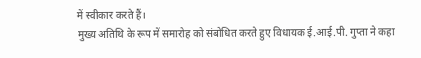में स्वीकार करते हैं।
मुख्य अतिथि के रूप में समारोह को संबोधित करते हुए विधायक ई.आई.पी. गुप्ता ने कहा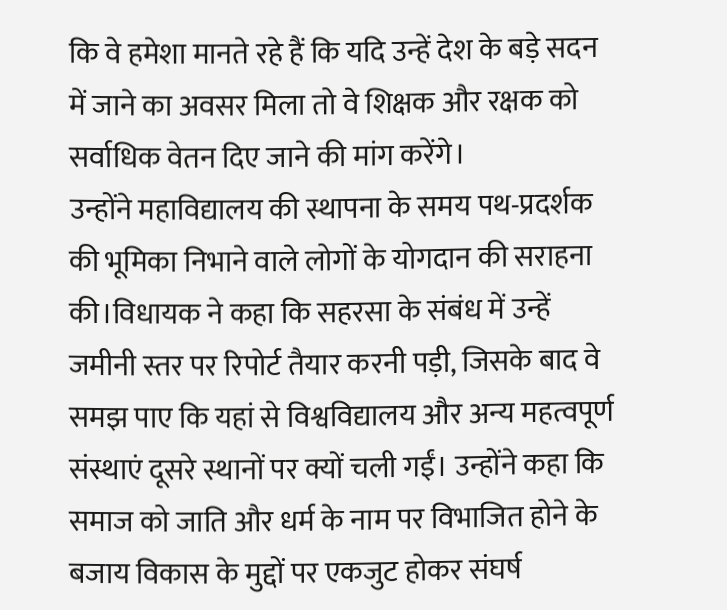कि वे हमेशा मानते रहे हैं कि यदि उन्हें देश के बड़े सदन में जाने का अवसर मिला तो वे शिक्षक और रक्षक को सर्वाधिक वेतन दिए जाने की मांग करेंगे।
उन्होंने महाविद्यालय की स्थापना के समय पथ-प्रदर्शक की भूमिका निभाने वाले लोगों के योगदान की सराहना की।विधायक ने कहा कि सहरसा के संबंध में उन्हें जमीनी स्तर पर रिपोर्ट तैयार करनी पड़ी, जिसके बाद वे समझ पाए कि यहां से विश्वविद्यालय और अन्य महत्वपूर्ण संस्थाएं दूसरे स्थानों पर क्यों चली गईं। उन्होंने कहा कि समाज को जाति और धर्म के नाम पर विभाजित होने के बजाय विकास के मुद्दों पर एकजुट होकर संघर्ष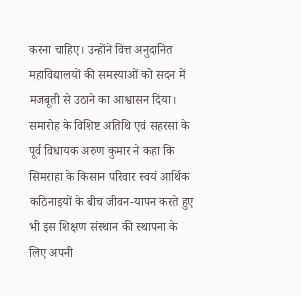करना चाहिए। उन्होंने वित्त अनुदानित महाविद्यालयों की समस्याओं को सदन में मजबूती से उठाने का आश्वासन दिया।
समारोह के विशिष्ट अतिथि एवं सहरसा के पूर्व विधायक अरुण कुमार ने कहा कि सिमराहा के किसान परिवार स्वयं आर्थिक कठिनाइयों के बीच जीवन-यापन करते हुए भी इस शिक्षण संस्थान की स्थापना के लिए अपनी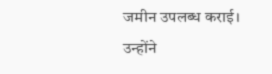जमीन उपलब्ध कराई। उन्होंने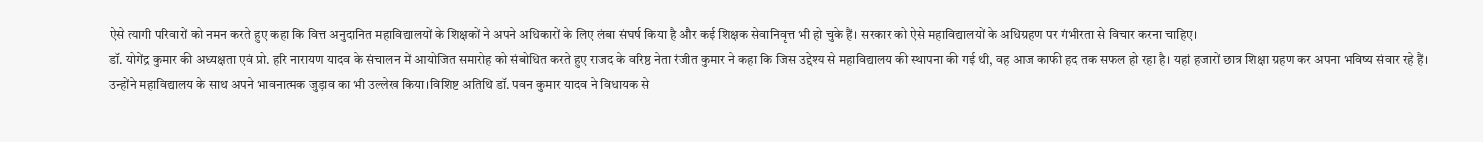ऐसे त्यागी परिवारों को नमन करते हुए कहा कि वित्त अनुदानित महाविद्यालयों के शिक्षकों ने अपने अधिकारों के लिए लंबा संघर्ष किया है और कई शिक्षक सेवानिवृत्त भी हो चुके हैं। सरकार को ऐसे महाविद्यालयों के अधिग्रहण पर गंभीरता से विचार करना चाहिए।
डॉ. योगेंद्र कुमार की अध्यक्षता एवं प्रो. हरि नारायण यादव के संचालन में आयोजित समारोह को संबोधित करते हुए राजद के वरिष्ठ नेता रंजीत कुमार ने कहा कि जिस उद्देश्य से महाविद्यालय की स्थापना की गई थी, वह आज काफी हद तक सफल हो रहा है। यहां हजारों छात्र शिक्षा ग्रहण कर अपना भविष्य संवार रहे हैं।
उन्होंने महाविद्यालय के साथ अपने भावनात्मक जुड़ाव का भी उल्लेख किया।विशिष्ट अतिथि डॉ. पवन कुमार यादव ने विधायक से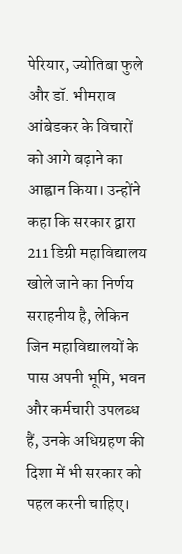पेरियार, ज्योतिबा फुले और डॉ. भीमराव आंबेडकर के विचारों को आगे बढ़ाने का आह्वान किया। उन्होंने कहा कि सरकार द्वारा 211 डिग्री महाविद्यालय खोले जाने का निर्णय सराहनीय है, लेकिन जिन महाविद्यालयों के पास अपनी भूमि, भवन और कर्मचारी उपलब्ध हैं, उनके अधिग्रहण की दिशा में भी सरकार को पहल करनी चाहिए।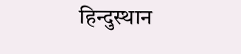हिन्दुस्थान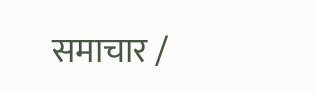समाचार /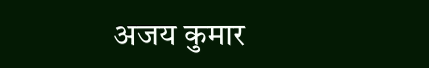अजय कुमार